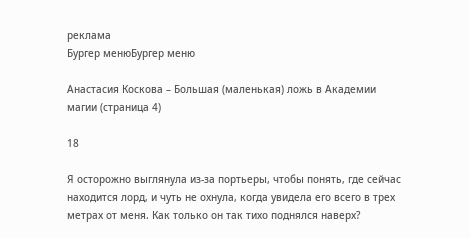реклама
Бургер менюБургер меню

Анастасия Коскова – Большая (маленькая) ложь в Академии магии (страница 4)

18

Я осторожно выглянула из-за портьеры, чтобы понять, где сейчас находится лорд, и чуть не охнула, когда увидела его всего в трех метрах от меня. Как только он так тихо поднялся наверх?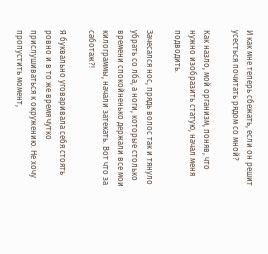И как мне теперь сбежать, если он решит усесться почитать рядом со мной?

Как назло, мой организм, поняв, что нужно изобразить статую, начал меня подводить.

Зачесался нос, прядь волос так и тянуло убрать со лба, а ноги, которые столько времени спокойненько держали все мои килограммы, начали затекать. Вот что за саботаж?!

Я буквально уговаривала себя стоять ровно и в то же время чутко прислушиваться к окружению. Не хочу пропустить момент,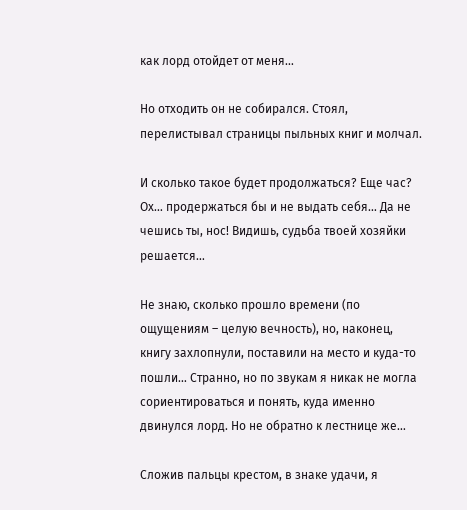как лорд отойдет от меня…

Но отходить он не собирался. Стоял, перелистывал страницы пыльных книг и молчал.

И сколько такое будет продолжаться? Еще час? Ох… продержаться бы и не выдать себя… Да не чешись ты, нос! Видишь, судьба твоей хозяйки решается…

Не знаю, сколько прошло времени (по ощущениям – целую вечность), но, наконец, книгу захлопнули, поставили на место и куда-то пошли… Странно, но по звукам я никак не могла сориентироваться и понять, куда именно двинулся лорд. Но не обратно к лестнице же…

Сложив пальцы крестом, в знаке удачи, я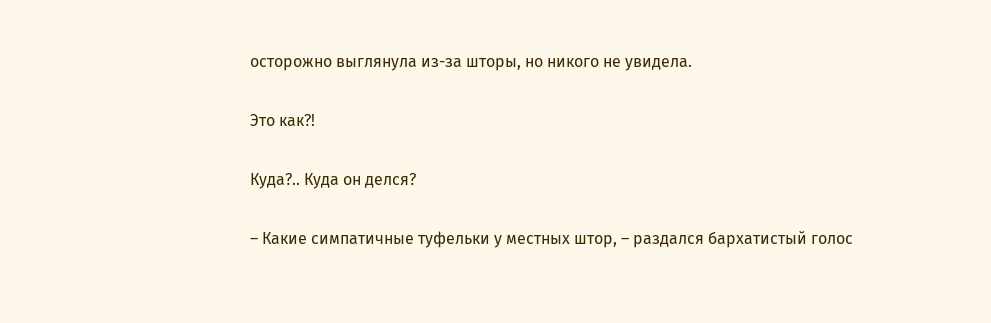осторожно выглянула из-за шторы, но никого не увидела.

Это как?!

Куда?.. Куда он делся?

– Какие симпатичные туфельки у местных штор, – раздался бархатистый голос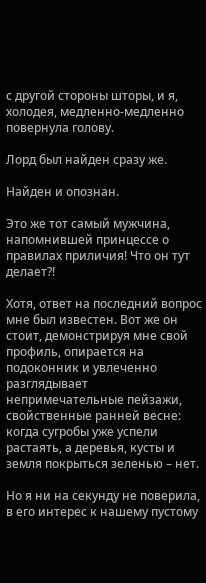с другой стороны шторы, и я, холодея, медленно-медленно повернула голову.

Лорд был найден сразу же.

Найден и опознан.

Это же тот самый мужчина, напомнившей принцессе о правилах приличия! Что он тут делает?!

Хотя, ответ на последний вопрос мне был известен. Вот же он стоит, демонстрируя мне свой профиль, опирается на подоконник и увлеченно разглядывает непримечательные пейзажи, свойственные ранней весне: когда сугробы уже успели растаять, а деревья, кусты и земля покрыться зеленью – нет.

Но я ни на секунду не поверила, в его интерес к нашему пустому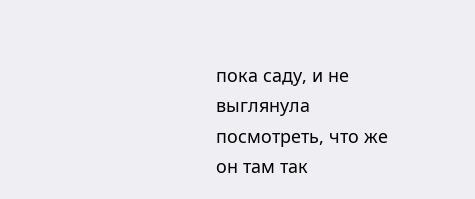пока саду, и не выглянула посмотреть, что же он там так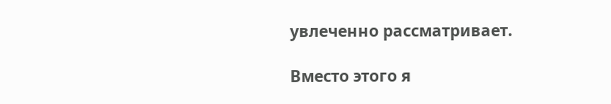увлеченно рассматривает.

Вместо этого я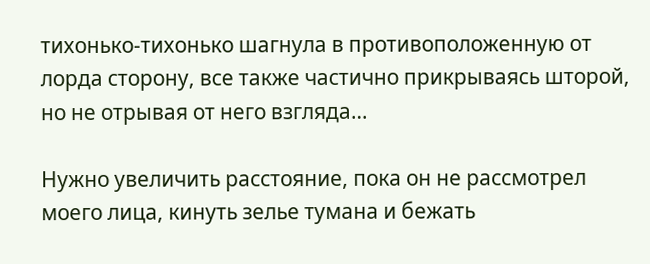тихонько-тихонько шагнула в противоположенную от лорда сторону, все также частично прикрываясь шторой, но не отрывая от него взгляда…

Нужно увеличить расстояние, пока он не рассмотрел моего лица, кинуть зелье тумана и бежать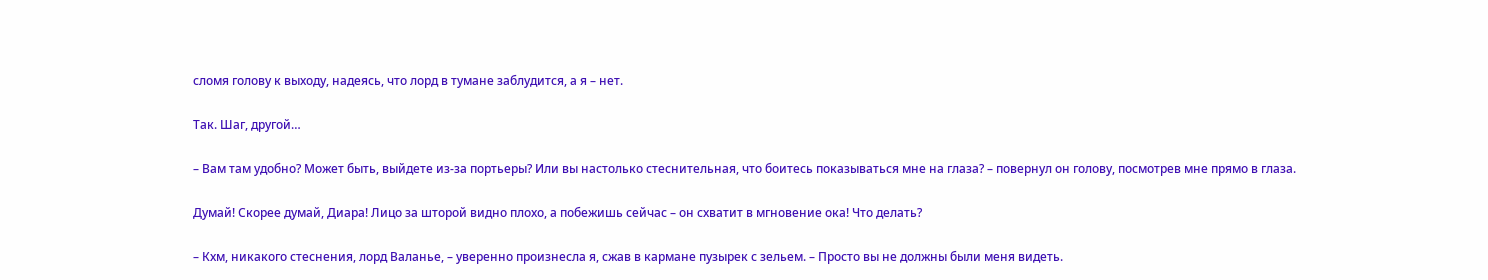сломя голову к выходу, надеясь, что лорд в тумане заблудится, а я – нет.

Так. Шаг, другой…

– Вам там удобно? Может быть, выйдете из-за портьеры? Или вы настолько стеснительная, что боитесь показываться мне на глаза? – повернул он голову, посмотрев мне прямо в глаза.

Думай! Скорее думай, Диара! Лицо за шторой видно плохо, а побежишь сейчас – он схватит в мгновение ока! Что делать?

– Кхм, никакого стеснения, лорд Валанье, – уверенно произнесла я, сжав в кармане пузырек с зельем. – Просто вы не должны были меня видеть.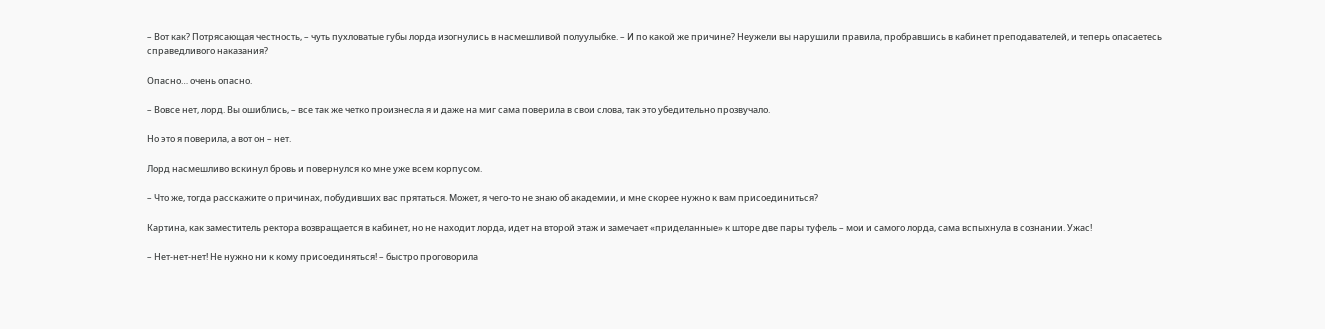– Вот как? Потрясающая честность, – чуть пухловатые губы лорда изогнулись в насмешливой полуулыбке. – И по какой же причине? Неужели вы нарушили правила, пробравшись в кабинет преподавателей, и теперь опасаетесь справедливого наказания?

Опасно… очень опасно.

– Вовсе нет, лорд. Вы ошиблись, – все так же четко произнесла я и даже на миг сама поверила в свои слова, так это убедительно прозвучало.

Но это я поверила, а вот он – нет.

Лорд насмешливо вскинул бровь и повернулся ко мне уже всем корпусом.

– Что же, тогда расскажите о причинах, побудивших вас прятаться. Может, я чего-то не знаю об академии, и мне скорее нужно к вам присоединиться?

Картина, как заместитель ректора возвращается в кабинет, но не находит лорда, идет на второй этаж и замечает «приделанные» к шторе две пары туфель – мои и самого лорда, сама вспыхнула в сознании. Ужас!

– Нет-нет-нет! Не нужно ни к кому присоединяться! – быстро проговорила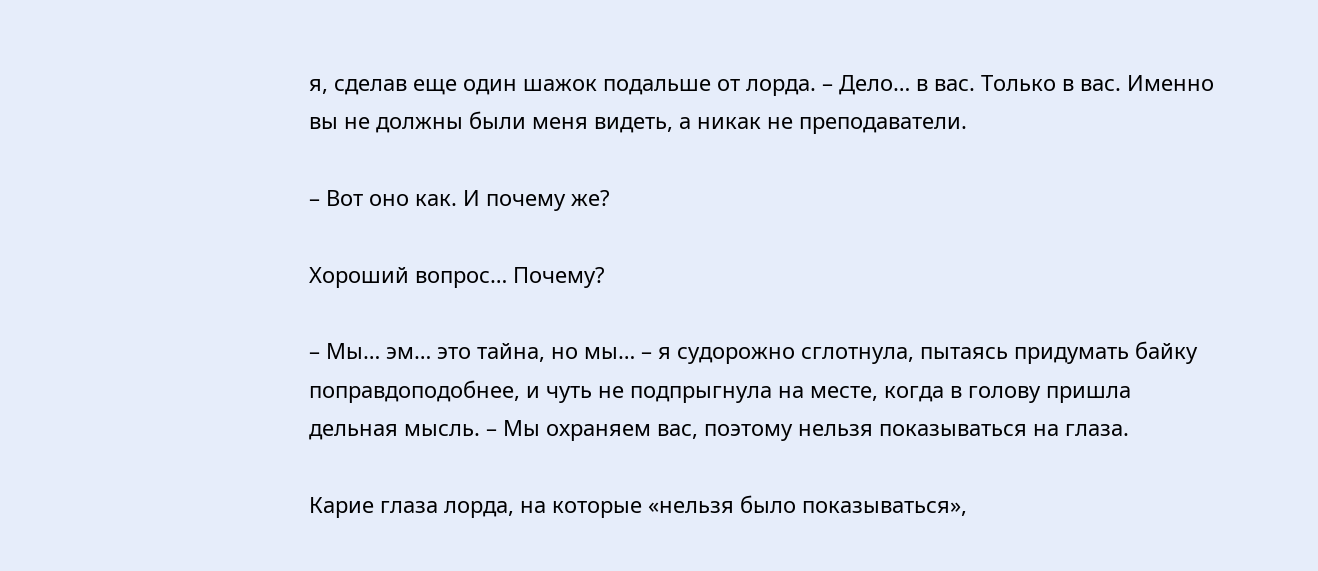я, сделав еще один шажок подальше от лорда. – Дело… в вас. Только в вас. Именно вы не должны были меня видеть, а никак не преподаватели.

– Вот оно как. И почему же?

Хороший вопрос… Почему?

– Мы… эм… это тайна, но мы… – я судорожно сглотнула, пытаясь придумать байку поправдоподобнее, и чуть не подпрыгнула на месте, когда в голову пришла дельная мысль. – Мы охраняем вас, поэтому нельзя показываться на глаза.

Карие глаза лорда, на которые «нельзя было показываться»,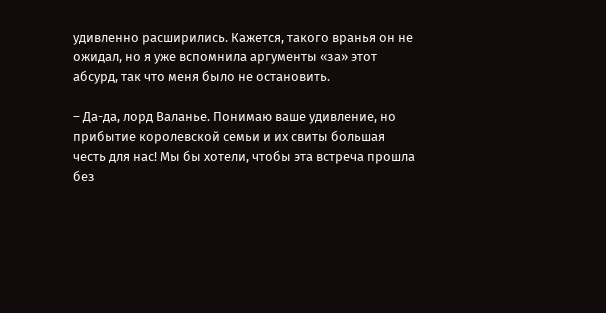удивленно расширились. Кажется, такого вранья он не ожидал, но я уже вспомнила аргументы «за» этот абсурд, так что меня было не остановить.

– Да-да, лорд Валанье. Понимаю ваше удивление, но прибытие королевской семьи и их свиты большая честь для нас! Мы бы хотели, чтобы эта встреча прошла без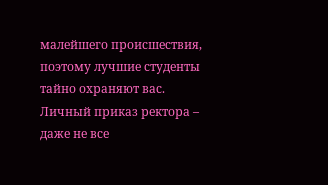малейшего происшествия, поэтому лучшие студенты тайно охраняют вас. Личный приказ ректора – даже не все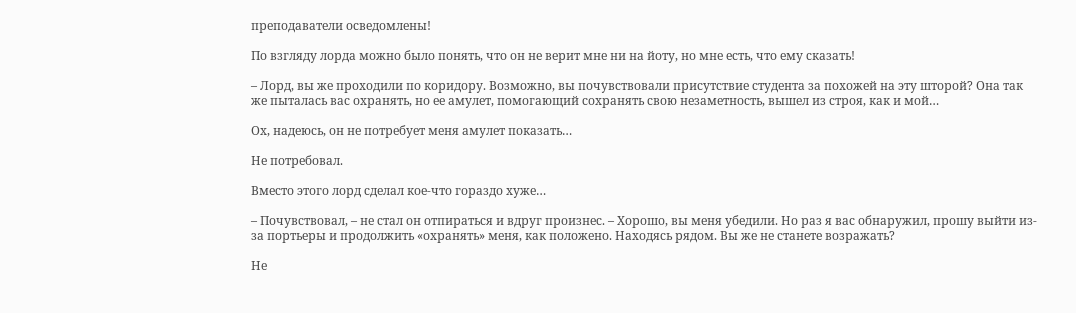преподаватели осведомлены!

По взгляду лорда можно было понять, что он не верит мне ни на йоту, но мне есть, что ему сказать!

– Лорд, вы же проходили по коридору. Возможно, вы почувствовали присутствие студента за похожей на эту шторой? Она так же пыталась вас охранять, но ее амулет, помогающий сохранять свою незаметность, вышел из строя, как и мой…

Ох, надеюсь, он не потребует меня амулет показать…

Не потребовал.

Вместо этого лорд сделал кое-что гораздо хуже…

– Почувствовал, – не стал он отпираться и вдруг произнес. – Хорошо, вы меня убедили. Но раз я вас обнаружил, прошу выйти из-за портьеры и продолжить «охранять» меня, как положено. Находясь рядом. Вы же не станете возражать?

Не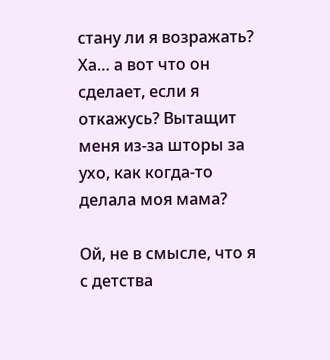стану ли я возражать? Ха… а вот что он сделает, если я откажусь? Вытащит меня из-за шторы за ухо, как когда-то делала моя мама?

Ой, не в смысле, что я с детства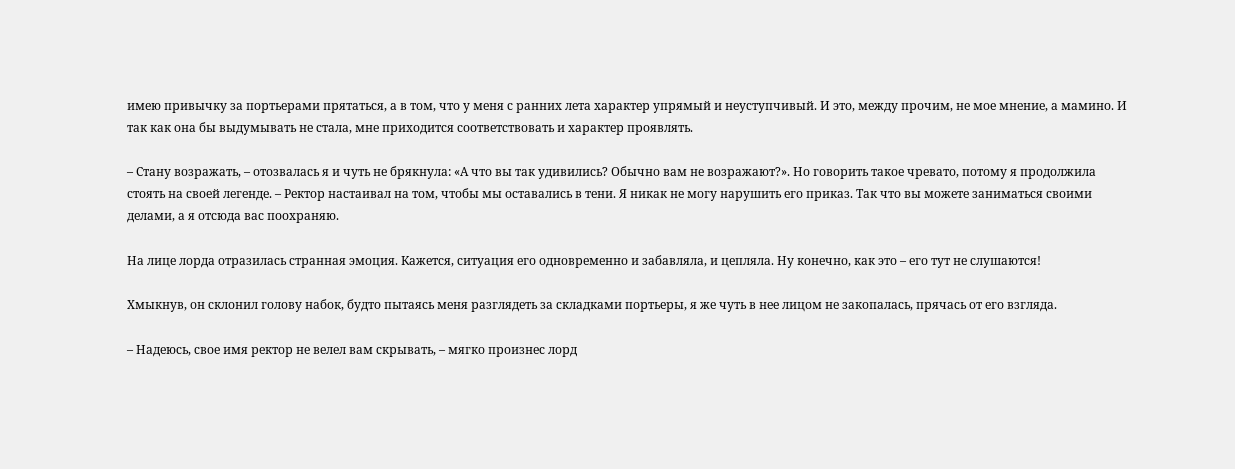имею привычку за портьерами прятаться, а в том, что у меня с ранних лета характер упрямый и неуступчивый. И это, между прочим, не мое мнение, а мамино. И так как она бы выдумывать не стала, мне приходится соответствовать и характер проявлять.

– Стану возражать, – отозвалась я и чуть не брякнула: «А что вы так удивились? Обычно вам не возражают?». Но говорить такое чревато, потому я продолжила стоять на своей легенде. – Ректор настаивал на том, чтобы мы оставались в тени. Я никак не могу нарушить его приказ. Так что вы можете заниматься своими делами, а я отсюда вас поохраняю.

На лице лорда отразилась странная эмоция. Кажется, ситуация его одновременно и забавляла, и цепляла. Ну конечно, как это – его тут не слушаются!

Хмыкнув, он склонил голову набок, будто пытаясь меня разглядеть за складками портьеры, я же чуть в нее лицом не закопалась, прячась от его взгляда.

– Надеюсь, свое имя ректор не велел вам скрывать, – мягко произнес лорд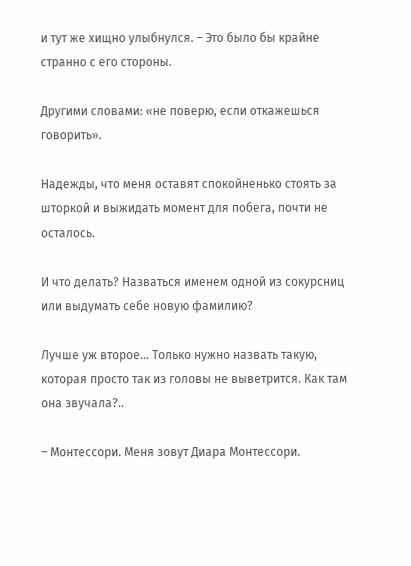и тут же хищно улыбнулся. – Это было бы крайне странно с его стороны.

Другими словами: «не поверю, если откажешься говорить».

Надежды, что меня оставят спокойненько стоять за шторкой и выжидать момент для побега, почти не осталось.

И что делать? Назваться именем одной из сокурсниц или выдумать себе новую фамилию?

Лучше уж второе… Только нужно назвать такую, которая просто так из головы не выветрится. Как там она звучала?..

– Монтессори. Меня зовут Диара Монтессори.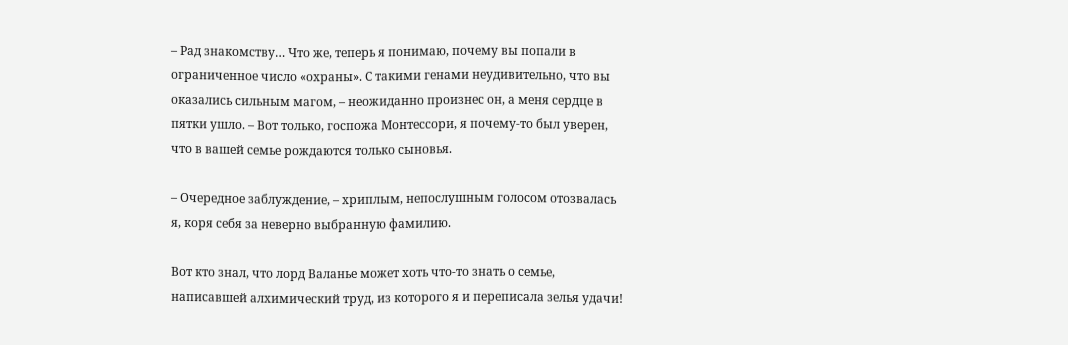– Рад знакомству… Что же, теперь я понимаю, почему вы попали в ограниченное число «охраны». С такими генами неудивительно, что вы оказались сильным магом, – неожиданно произнес он, а меня сердце в пятки ушло. – Вот только, госпожа Монтессори, я почему-то был уверен, что в вашей семье рождаются только сыновья.

– Очередное заблуждение, – хриплым, непослушным голосом отозвалась я, коря себя за неверно выбранную фамилию.

Вот кто знал, что лорд Валанье может хоть что-то знать о семье, написавшей алхимический труд, из которого я и переписала зелья удачи!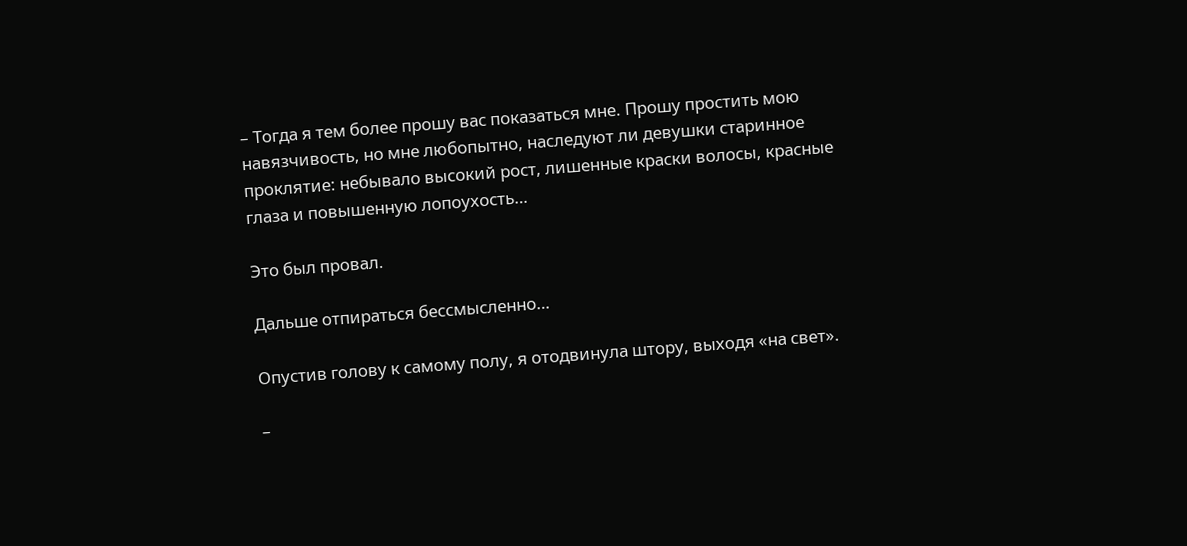– Тогда я тем более прошу вас показаться мне. Прошу простить мою навязчивость, но мне любопытно, наследуют ли девушки старинное проклятие: небывало высокий рост, лишенные краски волосы, красные глаза и повышенную лопоухость…

Это был провал.

Дальше отпираться бессмысленно…

Опустив голову к самому полу, я отодвинула штору, выходя «на свет».

–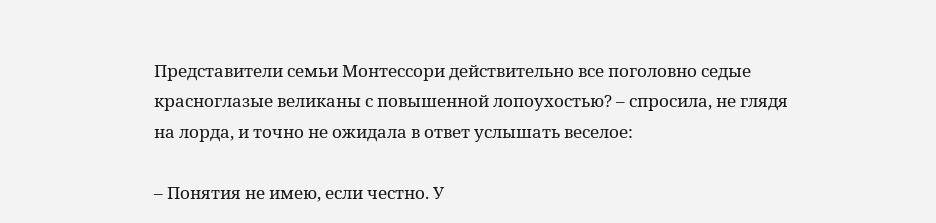Представители семьи Монтессори действительно все поголовно седые красноглазые великаны с повышенной лопоухостью? – спросила, не глядя на лорда, и точно не ожидала в ответ услышать веселое:

– Понятия не имею, если честно. У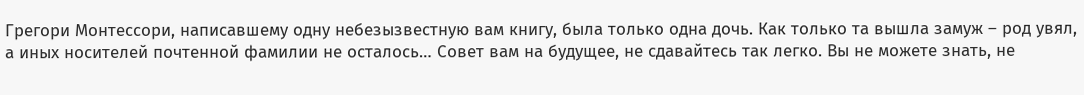Грегори Монтессори, написавшему одну небезызвестную вам книгу, была только одна дочь. Как только та вышла замуж – род увял, а иных носителей почтенной фамилии не осталось… Совет вам на будущее, не сдавайтесь так легко. Вы не можете знать, не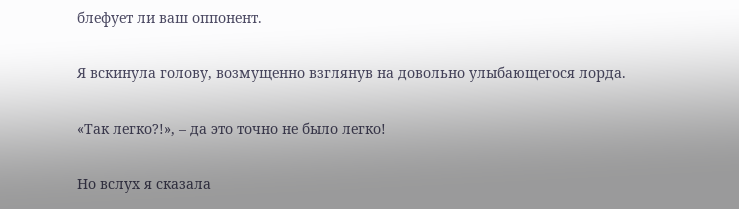блефует ли ваш оппонент.

Я вскинула голову, возмущенно взглянув на довольно улыбающегося лорда.

«Так легко?!», – да это точно не было легко!

Но вслух я сказала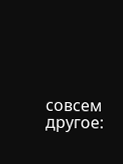совсем другое: